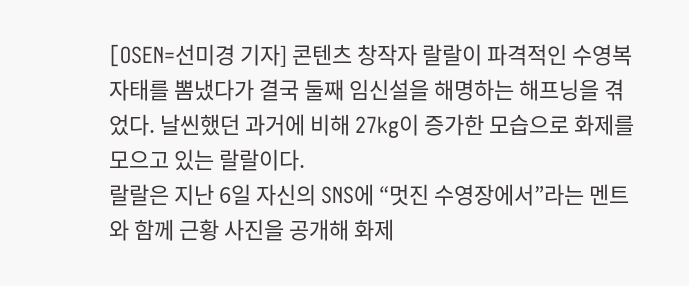[OSEN=선미경 기자] 콘텐츠 창작자 랄랄이 파격적인 수영복 자태를 뽐냈다가 결국 둘째 임신설을 해명하는 해프닝을 겪었다. 날씬했던 과거에 비해 27kg이 증가한 모습으로 화제를 모으고 있는 랄랄이다.
랄랄은 지난 6일 자신의 SNS에 “멋진 수영장에서”라는 멘트와 함께 근황 사진을 공개해 화제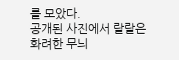를 모았다.
공개된 사진에서 랄랄은 화려한 무늬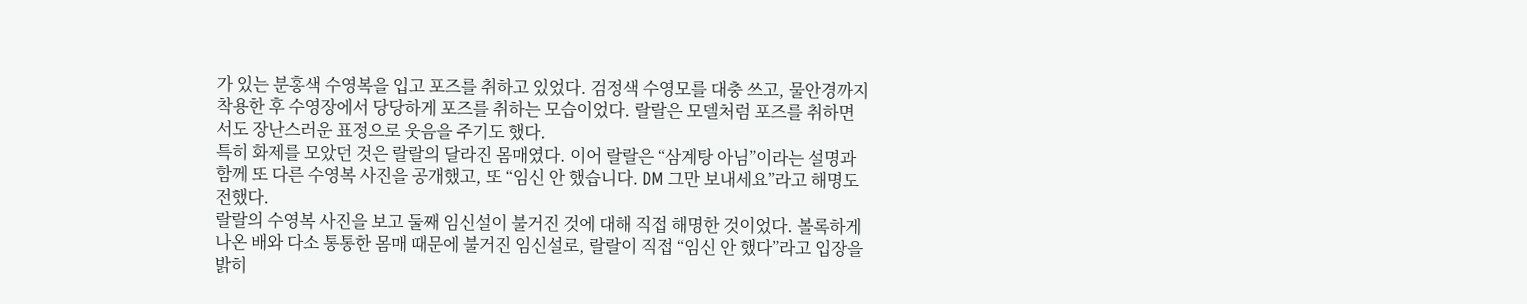가 있는 분홍색 수영복을 입고 포즈를 취하고 있었다. 검정색 수영모를 대충 쓰고, 물안경까지 착용한 후 수영장에서 당당하게 포즈를 취하는 모습이었다. 랄랄은 모델처럼 포즈를 취하면서도 장난스러운 표정으로 웃음을 주기도 했다.
특히 화제를 모았던 것은 랄랄의 달라진 몸매였다. 이어 랄랄은 “삼계탕 아님”이라는 설명과 함께 또 다른 수영복 사진을 공개했고, 또 “임신 안 했습니다. DM 그만 보내세요”라고 해명도 전했다.
랄랄의 수영복 사진을 보고 둘째 임신설이 불거진 것에 대해 직접 해명한 것이었다. 볼록하게 나온 배와 다소 통통한 몸매 때문에 불거진 임신설로, 랄랄이 직접 “임신 안 했다”라고 입장을 밝히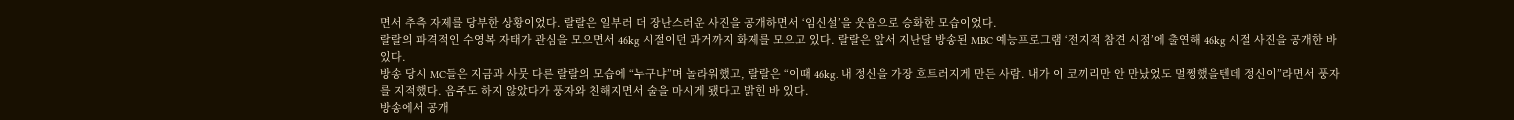면서 추측 자제를 당부한 상황이었다. 랄랄은 일부러 더 장난스러운 사진을 공개하면서 ‘임신설’을 웃음으로 승화한 모습이었다.
랄랄의 파격적인 수영복 자태가 관심을 모으면서 46kg 시절이던 과거까지 화제를 모으고 있다. 랄랄은 앞서 지난달 방송된 MBC 예능프로그램 ‘전지적 참견 시점’에 출연해 46kg 시절 사진을 공개한 바 있다.
방송 당시 MC들은 지금과 사뭇 다른 랄랄의 모습에 “누구냐”며 놀라워했고, 랄랄은 “이때 46kg. 내 정신을 가장 흐트러지게 만든 사람. 내가 이 코끼리만 안 만났었도 멀쩡했을텐데 정신이”라면서 풍자를 지적했다. 음주도 하지 않았다가 풍자와 친해지면서 술을 마시게 됐다고 밝힌 바 있다.
방송에서 공개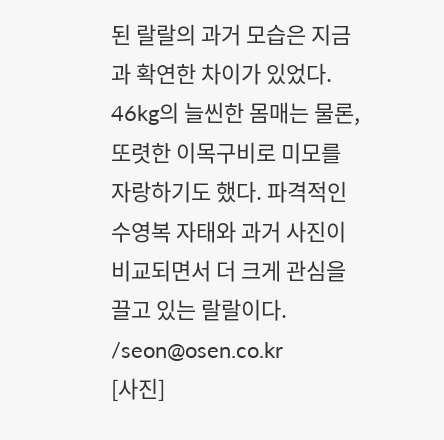된 랄랄의 과거 모습은 지금과 확연한 차이가 있었다. 46kg의 늘씬한 몸매는 물론, 또렷한 이목구비로 미모를 자랑하기도 했다. 파격적인 수영복 자태와 과거 사진이 비교되면서 더 크게 관심을 끌고 있는 랄랄이다. /seon@osen.co.kr
[사진]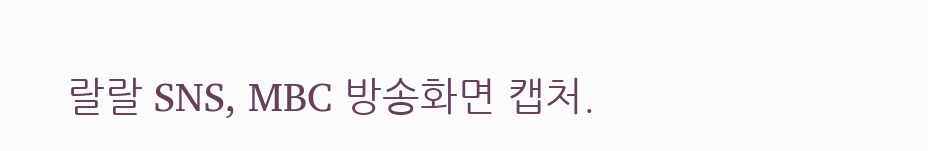랄랄 SNS, MBC 방송화면 캡처.